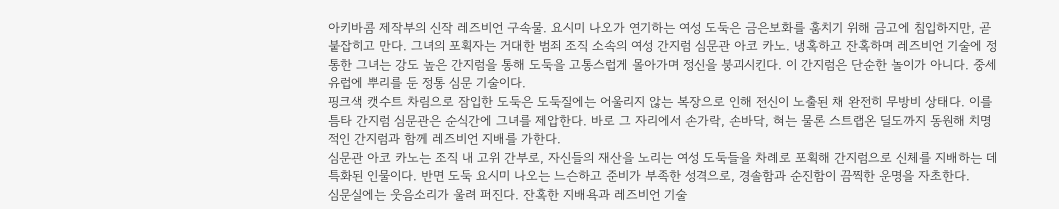아키바콤 제작부의 신작 레즈비언 구속물. 요시미 나오가 연기하는 여성 도둑은 금은보화를 훔치기 위해 금고에 침입하지만, 곧 붙잡히고 만다. 그녀의 포획자는 거대한 범죄 조직 소속의 여성 간지럼 심문관 아코 카노. 냉혹하고 잔혹하며 레즈비언 기술에 정통한 그녀는 강도 높은 간지럼을 통해 도둑을 고통스럽게 몰아가며 정신을 붕괴시킨다. 이 간지럼은 단순한 놀이가 아니다. 중세 유럽에 뿌리를 둔 정통 심문 기술이다.
핑크색 캣수트 차림으로 잠입한 도둑은 도둑질에는 어울리지 않는 복장으로 인해 전신이 노출된 채 완전히 무방비 상태다. 이를 틈타 간지럼 심문관은 순식간에 그녀를 제압한다. 바로 그 자리에서 손가락, 손바닥, 혀는 물론 스트랩온 딜도까지 동원해 치명적인 간지럼과 함께 레즈비언 지배를 가한다.
심문관 아코 카노는 조직 내 고위 간부로, 자신들의 재산을 노리는 여성 도둑들을 차례로 포획해 간지럼으로 신체를 지배하는 데 특화된 인물이다. 반면 도둑 요시미 나오는 느슨하고 준비가 부족한 성격으로, 경솔함과 순진함이 끔찍한 운명을 자초한다.
심문실에는 웃음소리가 울려 퍼진다. 잔혹한 지배욕과 레즈비언 기술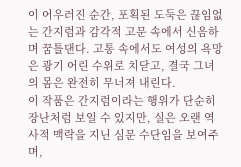이 어우러진 순간, 포획된 도둑은 끊임없는 간지럼과 감각적 고문 속에서 신음하며 꿈틀댄다. 고통 속에서도 여성의 욕망은 광기 어린 수위로 치닫고, 결국 그녀의 몸은 완전히 무너져 내린다.
이 작품은 간지럼이라는 행위가 단순히 장난처럼 보일 수 있지만, 실은 오랜 역사적 맥락을 지닌 심문 수단임을 보여주며,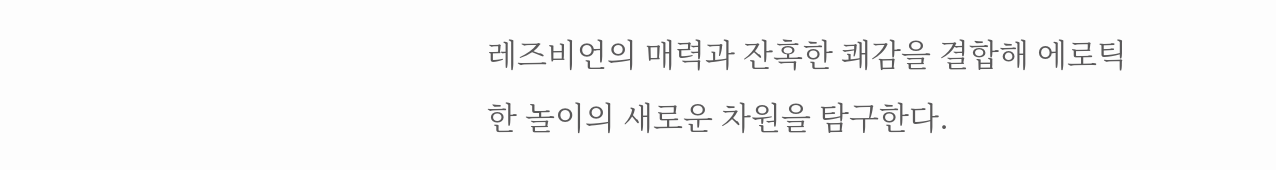레즈비언의 매력과 잔혹한 쾌감을 결합해 에로틱한 놀이의 새로운 차원을 탐구한다.